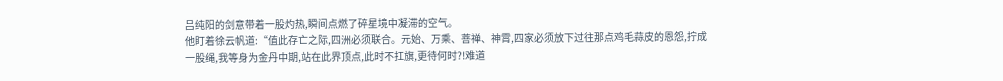吕纯阳的剑意带着一股灼热,瞬间点燃了碎星境中凝滞的空气。
他盯着徐云帆道:“值此存亡之际,四洲必须联合。元始、万乘、菩禅、神霄,四家必须放下过往那点鸡毛蒜皮的恩怨,拧成一股绳,我等身为金丹中期,站在此界顶点,此时不扛旗,更待何时?!难道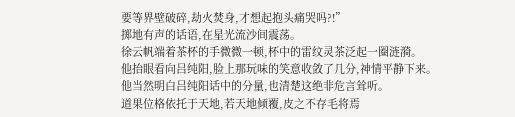要等界壁破碎,劫火焚身,才想起抱头痛哭吗?!”
掷地有声的话语,在星光流沙间震荡。
徐云帆端着茶杯的手微微一顿,杯中的雷纹灵茶泛起一圈涟漪。
他抬眼看向吕纯阳,脸上那玩味的笑意收敛了几分,神情平静下来。
他当然明白吕纯阳话中的分量,也清楚这绝非危言耸听。
道果位格依托于天地,若天地倾覆,皮之不存毛将焉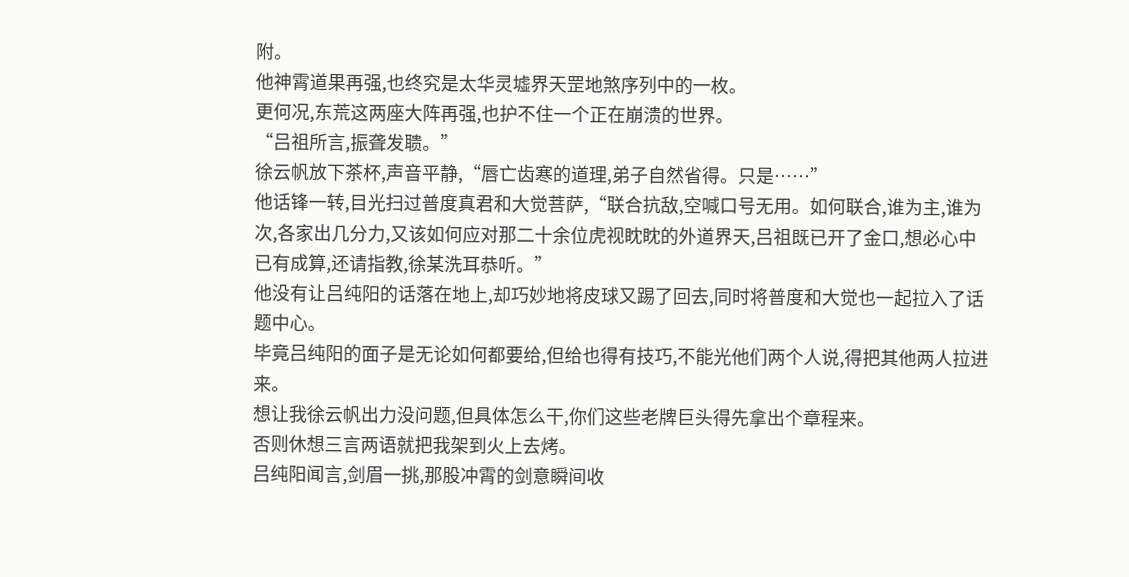附。
他神霄道果再强,也终究是太华灵墟界天罡地煞序列中的一枚。
更何况,东荒这两座大阵再强,也护不住一个正在崩溃的世界。
“吕祖所言,振聋发聩。”
徐云帆放下茶杯,声音平静,“唇亡齿寒的道理,弟子自然省得。只是……”
他话锋一转,目光扫过普度真君和大觉菩萨,“联合抗敌,空喊口号无用。如何联合,谁为主,谁为次,各家出几分力,又该如何应对那二十余位虎视眈眈的外道界天,吕祖既已开了金口,想必心中已有成算,还请指教,徐某洗耳恭听。”
他没有让吕纯阳的话落在地上,却巧妙地将皮球又踢了回去,同时将普度和大觉也一起拉入了话题中心。
毕竟吕纯阳的面子是无论如何都要给,但给也得有技巧,不能光他们两个人说,得把其他两人拉进来。
想让我徐云帆出力没问题,但具体怎么干,你们这些老牌巨头得先拿出个章程来。
否则休想三言两语就把我架到火上去烤。
吕纯阳闻言,剑眉一挑,那股冲霄的剑意瞬间收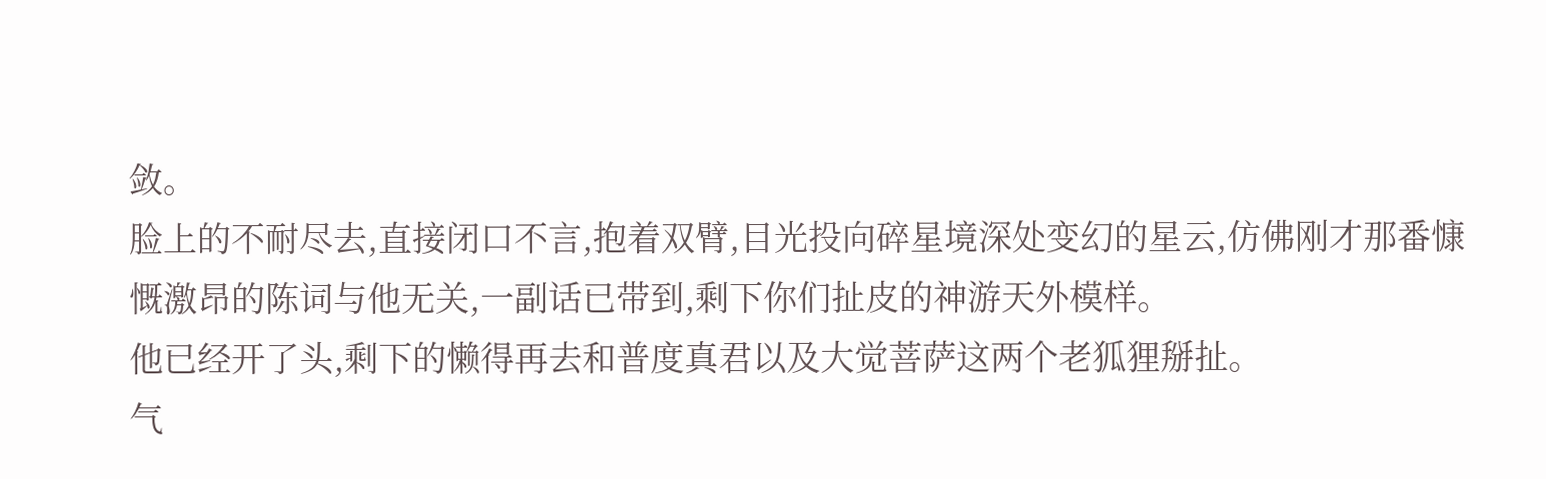敛。
脸上的不耐尽去,直接闭口不言,抱着双臂,目光投向碎星境深处变幻的星云,仿佛刚才那番慷慨激昂的陈词与他无关,一副话已带到,剩下你们扯皮的神游天外模样。
他已经开了头,剩下的懒得再去和普度真君以及大觉菩萨这两个老狐狸掰扯。
气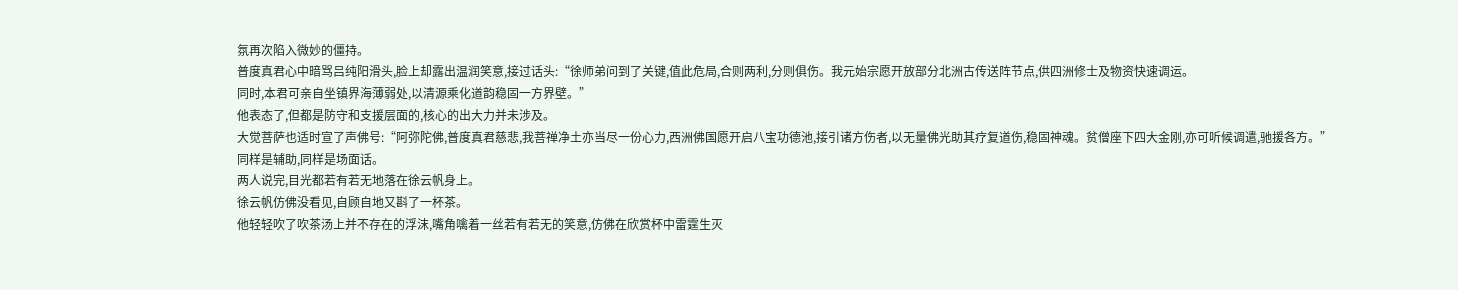氛再次陷入微妙的僵持。
普度真君心中暗骂吕纯阳滑头,脸上却露出温润笑意,接过话头:“徐师弟问到了关键,值此危局,合则两利,分则俱伤。我元始宗愿开放部分北洲古传送阵节点,供四洲修士及物资快速调运。
同时,本君可亲自坐镇界海薄弱处,以清源乘化道韵稳固一方界壁。”
他表态了,但都是防守和支援层面的,核心的出大力并未涉及。
大觉菩萨也适时宣了声佛号:“阿弥陀佛,普度真君慈悲,我菩禅净土亦当尽一份心力,西洲佛国愿开启八宝功德池,接引诸方伤者,以无量佛光助其疗复道伤,稳固神魂。贫僧座下四大金刚,亦可听候调遣,驰援各方。”
同样是辅助,同样是场面话。
两人说完,目光都若有若无地落在徐云帆身上。
徐云帆仿佛没看见,自顾自地又斟了一杯茶。
他轻轻吹了吹茶汤上并不存在的浮沫,嘴角噙着一丝若有若无的笑意,仿佛在欣赏杯中雷霆生灭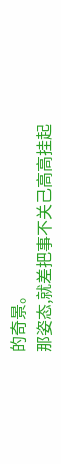的奇景。
那姿态,就差把事不关己高高挂起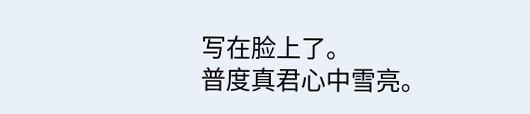写在脸上了。
普度真君心中雪亮。